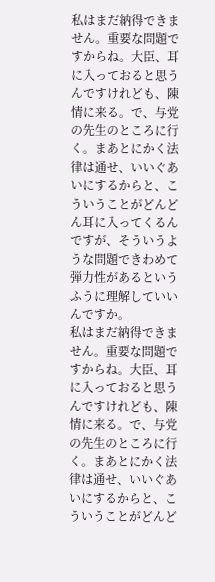私はまだ納得できません。重要な問題ですからね。大臣、耳に入っておると思うんですけれども、陳情に来る。で、与党の先生のところに行く。まあとにかく法律は通せ、いいぐあいにするからと、こういうことがどんどん耳に入ってくるんですが、そういうような問題できわめて弾力性があるというふうに理解していいんですか。
私はまだ納得できません。重要な問題ですからね。大臣、耳に入っておると思うんですけれども、陳情に来る。で、与党の先生のところに行く。まあとにかく法律は通せ、いいぐあいにするからと、こういうことがどんど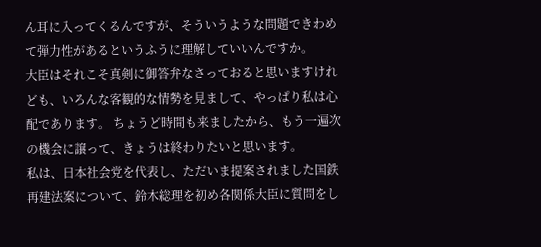ん耳に入ってくるんですが、そういうような問題できわめて弾力性があるというふうに理解していいんですか。
大臣はそれこそ真剣に御答弁なさっておると思いますけれども、いろんな客観的な情勢を見まして、やっぱり私は心配であります。 ちょうど時間も来ましたから、もう一遍次の機会に譲って、きょうは終わりたいと思います。
私は、日本社会党を代表し、ただいま提案されました国鉄再建法案について、鈴木総理を初め各関係大臣に質問をし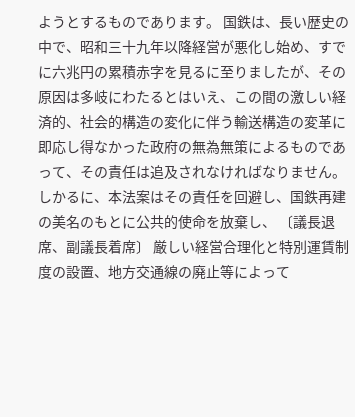ようとするものであります。 国鉄は、長い歴史の中で、昭和三十九年以降経営が悪化し始め、すでに六兆円の累積赤字を見るに至りましたが、その原因は多岐にわたるとはいえ、この間の激しい経済的、社会的構造の変化に伴う輸送構造の変革に即応し得なかった政府の無為無策によるものであって、その責任は追及されなければなりません。しかるに、本法案はその責任を回避し、国鉄再建の美名のもとに公共的使命を放棄し、 〔議長退席、副議長着席〕 厳しい経営合理化と特別運賃制度の設置、地方交通線の廃止等によって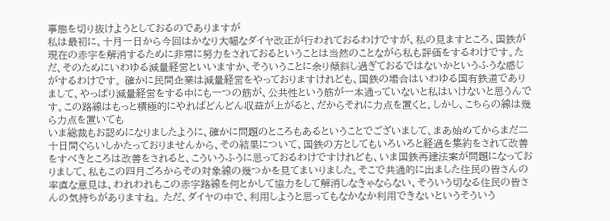事態を切り抜けようとしておるのでありますが
私は最初に、十月一日から今回はかなり大幅なダイヤ改正が行われておるわけですが、私の見ますところ、国鉄が現在の赤字を解消するために非常に努力をされておるということは当然のことながら私も評価をするわけです。ただ、そのためにいわゆる減量経営といいますか、そういうことに余り傾斜し過ぎておるではないかというふうな感じがするわけです。 確かに民間企業は減量経営をやっておりますけれども、国鉄の場合はいわゆる国有鉄道でありまして、やっぱり減量経営をする中にも一つの筋が、公共性という筋が一本通っていないと私はいけないと思うんです。この路線はもっと積極的にやればどんどん収益が上がると、だからそれに力点を置くと。しかし、こちらの線は幾ら力点を置いても
いま総裁もお認めになりましたように、確かに問題のところもあるということでございまして、まあ始めてからまだ二十日間ぐらいしかたっておりませんから、その結果について、国鉄の方としてもいろいろと経過を集約をされて改善をすべきところは改善をされると、こういうふうに思っておるわけですけれども、いま国鉄再建法案が問題になっておりまして、私もこの四月ごろからその対象線の幾つかを見てまいりました。そこで共通的に出ました住民の皆さんの率直な意見は、われわれもこの赤字路線を何とかして協力をして解消しなきゃならない、そういう切なる住民の皆さんの気持ちがありますね。 ただ、ダイヤの中で、利用しようと思ってもなかなか利用できないというそういう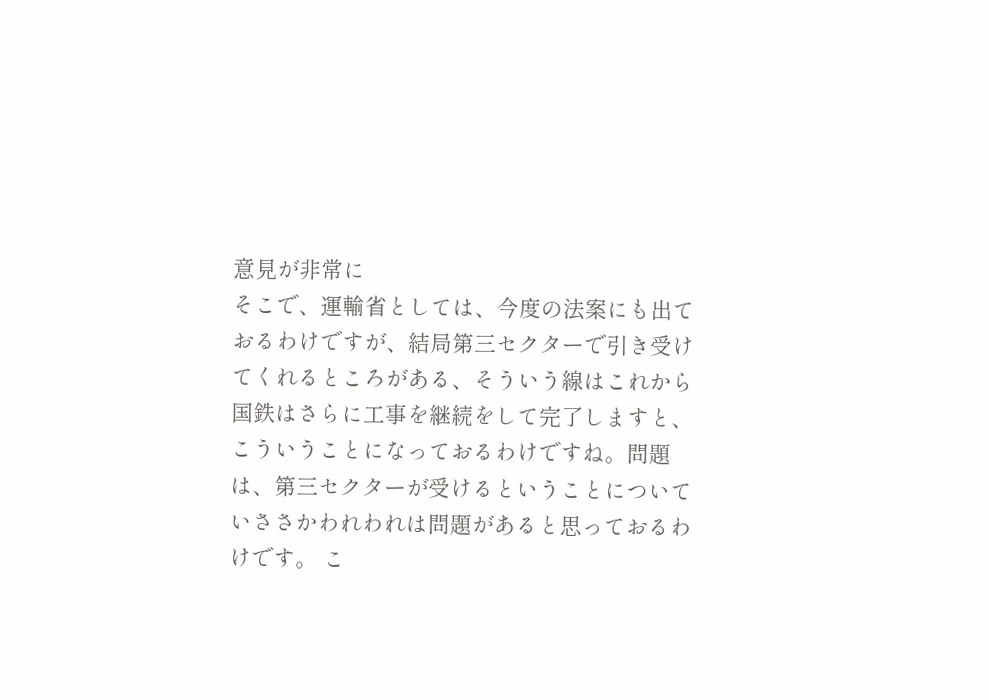意見が非常に
そこで、運輸省としては、今度の法案にも出ておるわけですが、結局第三セクターで引き受けてくれるところがある、そういう線はこれから国鉄はさらに工事を継続をして完了しますと、こういうことになっておるわけですね。問題は、第三セクターが受けるということについていささかわれわれは問題があると思っておるわけです。 こ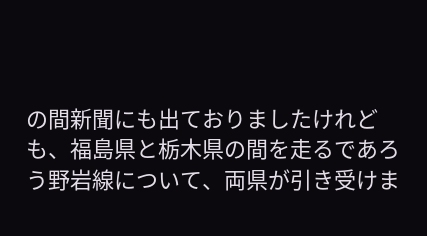の間新聞にも出ておりましたけれども、福島県と栃木県の間を走るであろう野岩線について、両県が引き受けま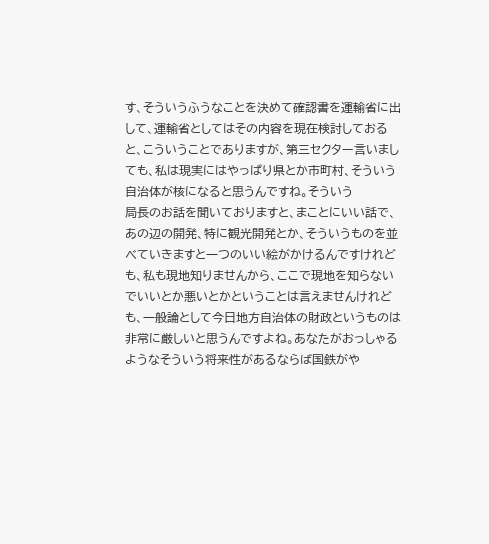す、そういうふうなことを決めて確認書を運輸省に出して、運輸省としてはその内容を現在検討しておると、こういうことでありますが、第三セクター言いましても、私は現実にはやっぱり県とか市町村、そういう自治体が核になると思うんですね。そういう
局長のお話を聞いておりますと、まことにいい話で、あの辺の開発、特に観光開発とか、そういうものを並べていきますと一つのいい絵がかけるんですけれども、私も現地知りませんから、ここで現地を知らないでいいとか悪いとかということは言えませんけれども、一般論として今日地方自治体の財政というものは非常に厳しいと思うんですよね。あなたがおっしゃるようなそういう将来性があるならば国鉄がや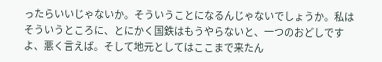ったらいいじゃないか。そういうことになるんじゃないでしょうか。私はそういうところに、とにかく国鉄はもうやらないと、一つのおどしですよ、悪く言えば。そして地元としてはここまで来たん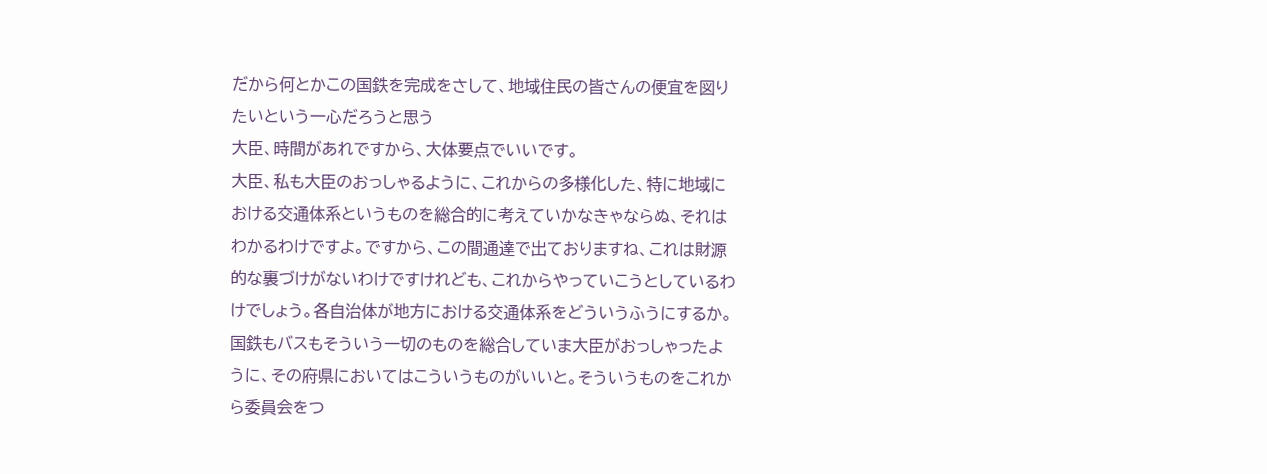だから何とかこの国鉄を完成をさして、地域住民の皆さんの便宜を図りたいという一心だろうと思う
大臣、時間があれですから、大体要点でいいです。
大臣、私も大臣のおっしゃるように、これからの多様化した、特に地域における交通体系というものを総合的に考えていかなきゃならぬ、それはわかるわけですよ。ですから、この間通達で出ておりますね、これは財源的な裏づけがないわけですけれども、これからやっていこうとしているわけでしょう。各自治体が地方における交通体系をどういうふうにするか。国鉄もバスもそういう一切のものを総合していま大臣がおっしゃったように、その府県においてはこういうものがいいと。そういうものをこれから委員会をつ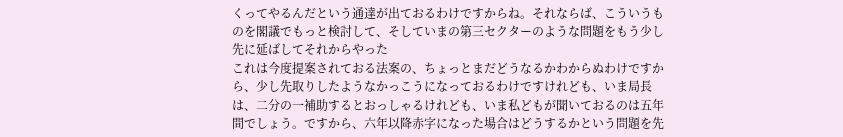くってやるんだという通達が出ておるわけですからね。それならば、こういうものを閣議でもっと検討して、そしていまの第三セクターのような問題をもう少し先に延ばしてそれからやった
これは今度提案されておる法案の、ちょっとまだどうなるかわからぬわけですから、少し先取りしたようなかっこうになっておるわけですけれども、いま局長は、二分の一補助するとおっしゃるけれども、いま私どもが聞いておるのは五年間でしょう。ですから、六年以降赤字になった場合はどうするかという問題を先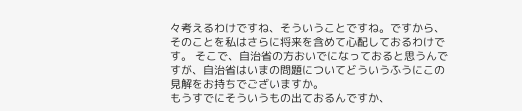々考えるわけですね、そういうことですね。ですから、そのことを私はさらに将来を含めて心配しておるわけです。 そこで、自治省の方おいでになっておると思うんですが、自治省はいまの問題についてどういうふうにこの見解をお持ちでございますか。
もうすでにそういうもの出ておるんですか、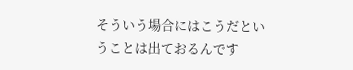そういう場合にはこうだということは出ておるんです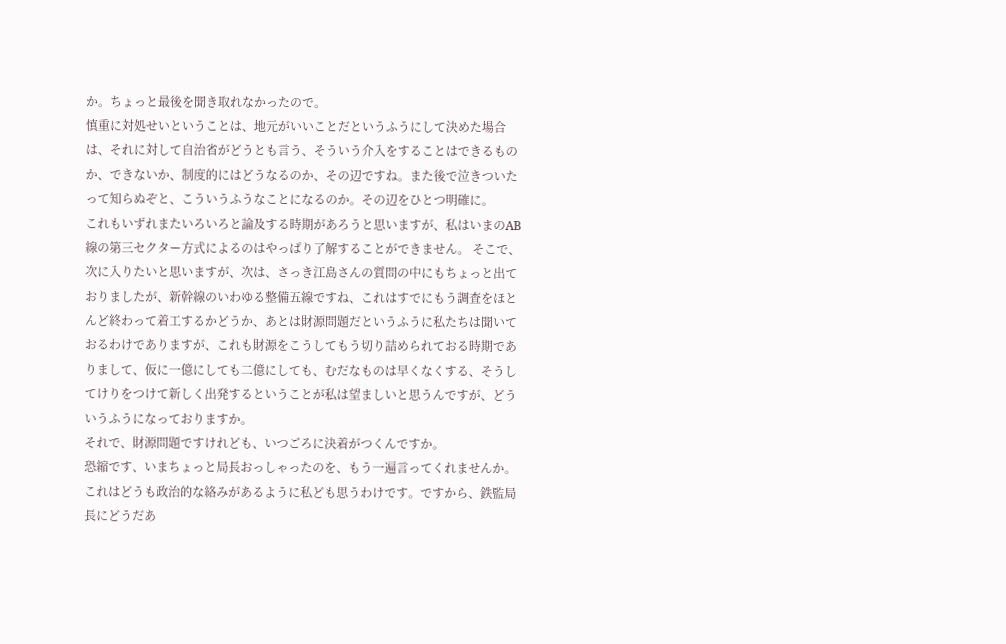か。ちょっと最後を聞き取れなかったので。
慎重に対処せいということは、地元がいいことだというふうにして決めた場合は、それに対して自治省がどうとも言う、そういう介入をすることはできるものか、できないか、制度的にはどうなるのか、その辺ですね。また後で泣きついたって知らぬぞと、こういうふうなことになるのか。その辺をひとつ明確に。
これもいずれまたいろいろと論及する時期があろうと思いますが、私はいまのAB線の第三セクター方式によるのはやっぱり了解することができません。 そこで、次に入りたいと思いますが、次は、さっき江島さんの質問の中にもちょっと出ておりましたが、新幹線のいわゆる整備五線ですね、これはすでにもう調査をほとんど終わって着工するかどうか、あとは財源問題だというふうに私たちは聞いておるわけでありますが、これも財源をこうしてもう切り詰められておる時期でありまして、仮に一億にしても二億にしても、むだなものは早くなくする、そうしてけりをつけて新しく出発するということが私は望ましいと思うんですが、どういうふうになっておりますか。
それで、財源問題ですけれども、いつごろに決着がつくんですか。
恐縮です、いまちょっと局長おっしゃったのを、もう一遍言ってくれませんか。
これはどうも政治的な絡みがあるように私ども思うわけです。ですから、鉄監局長にどうだあ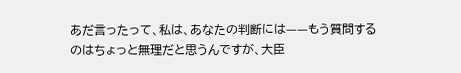あだ言ったって、私は、あなたの判断には——もう質問するのはちょっと無理だと思うんですが、大臣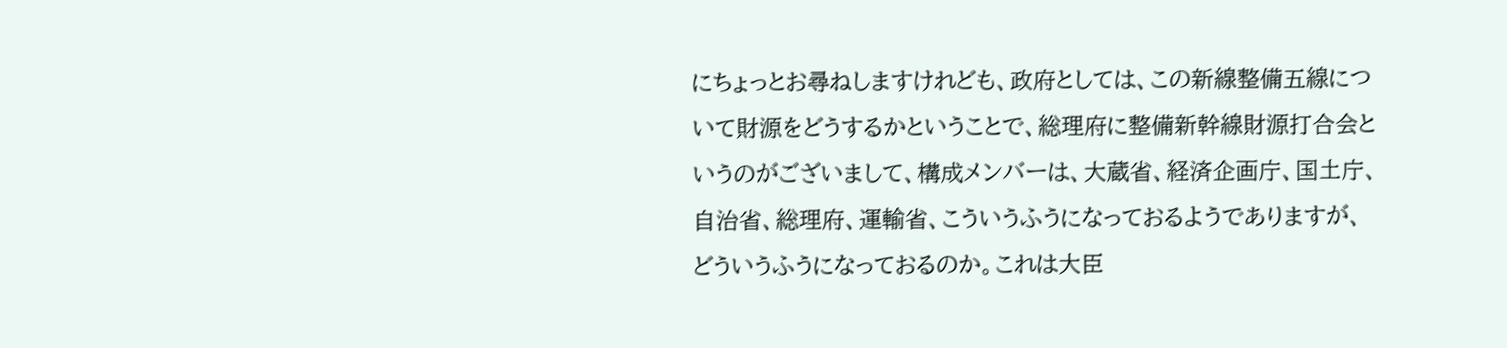にちょっとお尋ねしますけれども、政府としては、この新線整備五線について財源をどうするかということで、総理府に整備新幹線財源打合会というのがございまして、構成メンバーは、大蔵省、経済企画庁、国土庁、自治省、総理府、運輸省、こういうふうになっておるようでありますが、どういうふうになっておるのか。これは大臣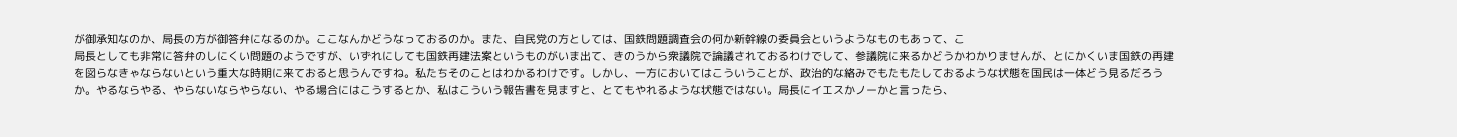が御承知なのか、局長の方が御答弁になるのか。ここなんかどうなっておるのか。また、自民党の方としては、国鉄問題調査会の何か新幹線の委員会というようなものもあって、こ
局長としても非常に答弁のしにくい問題のようですが、いずれにしても国鉄再建法案というものがいま出て、きのうから衆議院で論議されておるわけでして、参議院に来るかどうかわかりませんが、とにかくいま国鉄の再建を図らなきゃならないという重大な時期に来ておると思うんですね。私たちそのことはわかるわけです。しかし、一方においてはこういうことが、政治的な絡みでもたもたしておるような状態を国民は一体どう見るだろうか。やるならやる、やらないならやらない、やる場合にはこうするとか、私はこういう報告書を見ますと、とてもやれるような状態ではない。局長にイエスかノーかと言ったら、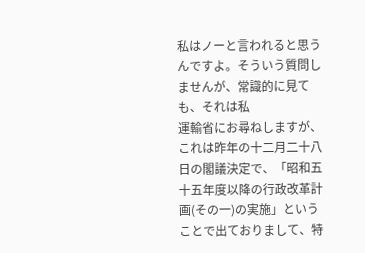私はノーと言われると思うんですよ。そういう質問しませんが、常識的に見ても、それは私
運輸省にお尋ねしますが、これは昨年の十二月二十八日の閣議決定で、「昭和五十五年度以降の行政改革計画(その一)の実施」ということで出ておりまして、特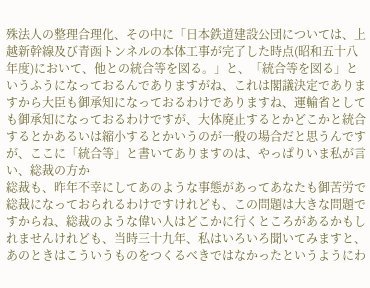殊法人の整理合理化、その中に「日本鉄道建設公団については、上越新幹線及び青函トンネルの本体工事が完了した時点(昭和五十八年度)において、他との統合等を図る。」と、「統合等を図る」というふうになっておるんでありますがね、これは閣議決定でありますから大臣も御承知になっておるわけでありますね、運輸省としても御承知になっておるわけですが、大体廃止するとかどこかと統合するとかあるいは縮小するとかいうのが一般の場合だと思うんですが、ここに「統合等」と書いてありますのは、やっぱりいま私が言い、総裁の方か
総裁も、昨年不幸にしてあのような事態があってあなたも御苦労で総裁になっておられるわけですけれども、この問題は大きな問題ですからね、総裁のような偉い人はどこかに行くところがあるかもしれませんけれども、当時三十九年、私はいろいろ聞いてみますと、あのときはこういうものをつくるべきではなかったというようにわ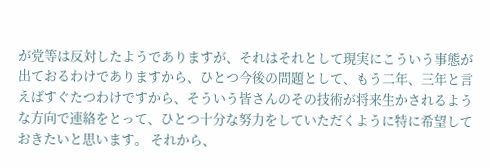が党等は反対したようでありますが、それはそれとして現実にこういう事態が出ておるわけでありますから、ひとつ今後の問題として、もう二年、三年と言えばすぐたつわけですから、そういう皆さんのその技術が将来生かされるような方向で連絡をとって、ひとつ十分な努力をしていただくように特に希望しておきたいと思います。 それから、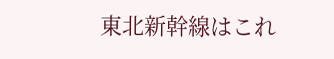東北新幹線はこれ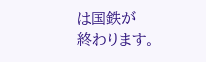は国鉄が
終わります。